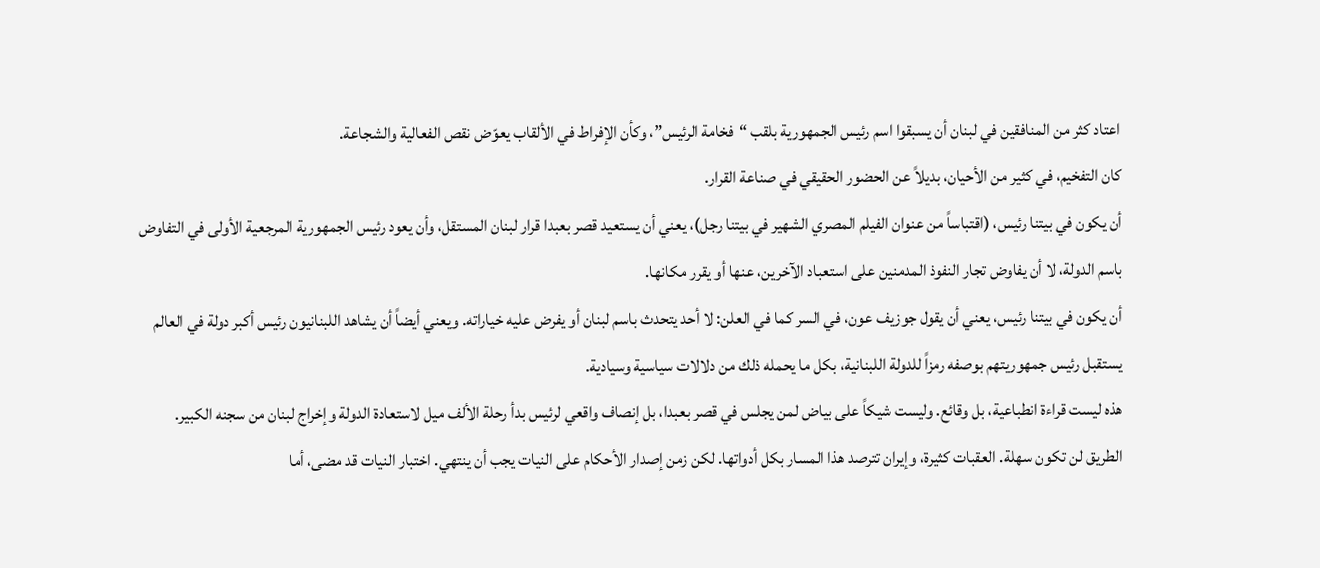اعتاد كثر من المنافقين في لبنان أن يسبقوا اسم رئيس الجمهورية بلقب “فخامة الرئيس”، وكأن الإفراط في الألقاب يعوّض نقص الفعالية والشجاعة.
كان التفخيم، في كثير من الأحيان، بديلاً عن الحضور الحقيقي في صناعة القرار.
أن يكون في بيتنا رئيس، (اقتباساً من عنوان الفيلم المصري الشهير في بيتنا رجل)، يعني أن يستعيد قصر بعبدا قرار لبنان المستقل، وأن يعود رئيس الجمهورية المرجعية الأولى في التفاوض باسم الدولة، لا أن يفاوض تجار النفوذ المدمنين على استعباد الآخرين، عنها أو يقرر مكانها.
أن يكون في بيتنا رئيس، يعني أن يقول جوزيف عون، في السر كما في العلن: لا أحد يتحدث باسم لبنان أو يفرض عليه خياراته. ويعني أيضاً أن يشاهد اللبنانيون رئيس أكبر دولة في العالم يستقبل رئيس جمهوريتهم بوصفه رمزاً للدولة اللبنانية، بكل ما يحمله ذلك من دلالات سياسية وسيادية.
هذه ليست قراءة انطباعية، بل وقائع. وليست شيكاً على بياض لمن يجلس في قصر بعبدا، بل إنصاف واقعي لرئيس بدأ رحلة الألف ميل لاستعادة الدولة وإخراج لبنان من سجنه الكبير.
الطريق لن تكون سهلة. العقبات كثيرة، وإيران تترصد هذا المسار بكل أدواتها. لكن زمن إصدار الأحكام على النيات يجب أن ينتهي. اختبار النيات قد مضى، أما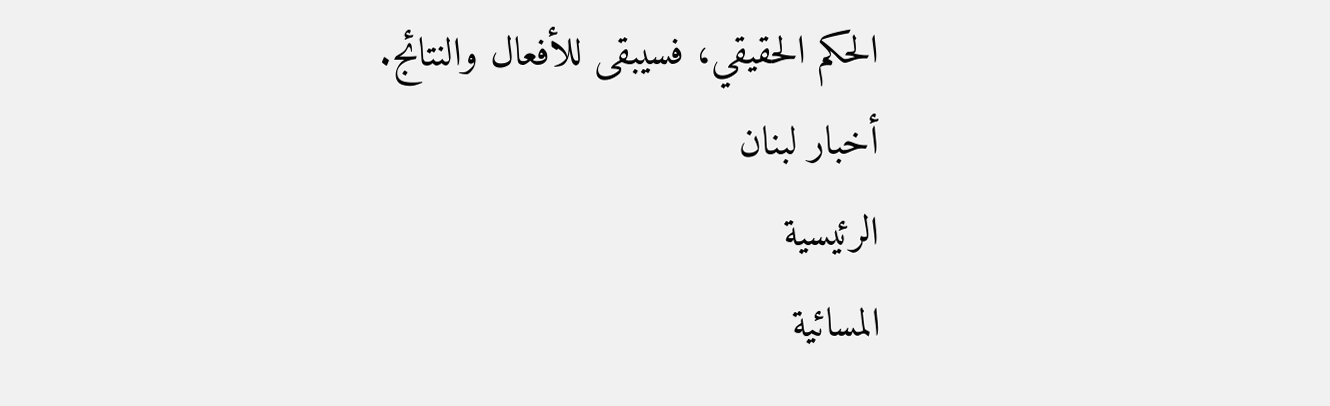الحكم الحقيقي، فسيبقى للأفعال والنتائج.
أخبار لبنان
الرئيسية
المسائية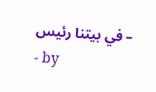– في بيتنا رئيس
- by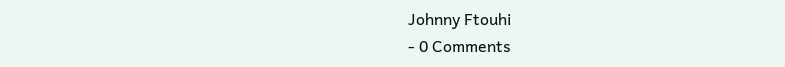Johnny Ftouhi
- 0 Comments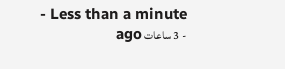- Less than a minute
- 3 ساعات ago